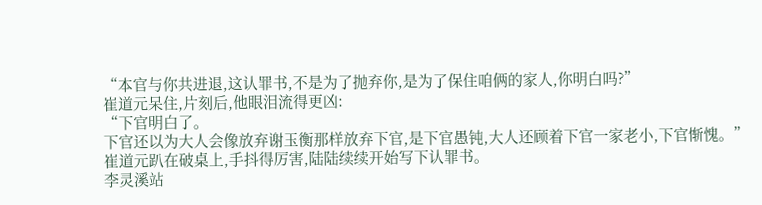“本官与你共进退,这认罪书,不是为了抛弃你,是为了保住咱俩的家人,你明白吗?”
崔道元呆住,片刻后,他眼泪流得更凶:
“下官明白了。
下官还以为大人会像放弃谢玉衡那样放弃下官,是下官愚钝,大人还顾着下官一家老小,下官惭愧。”
崔道元趴在破桌上,手抖得厉害,陆陆续续开始写下认罪书。
李灵溪站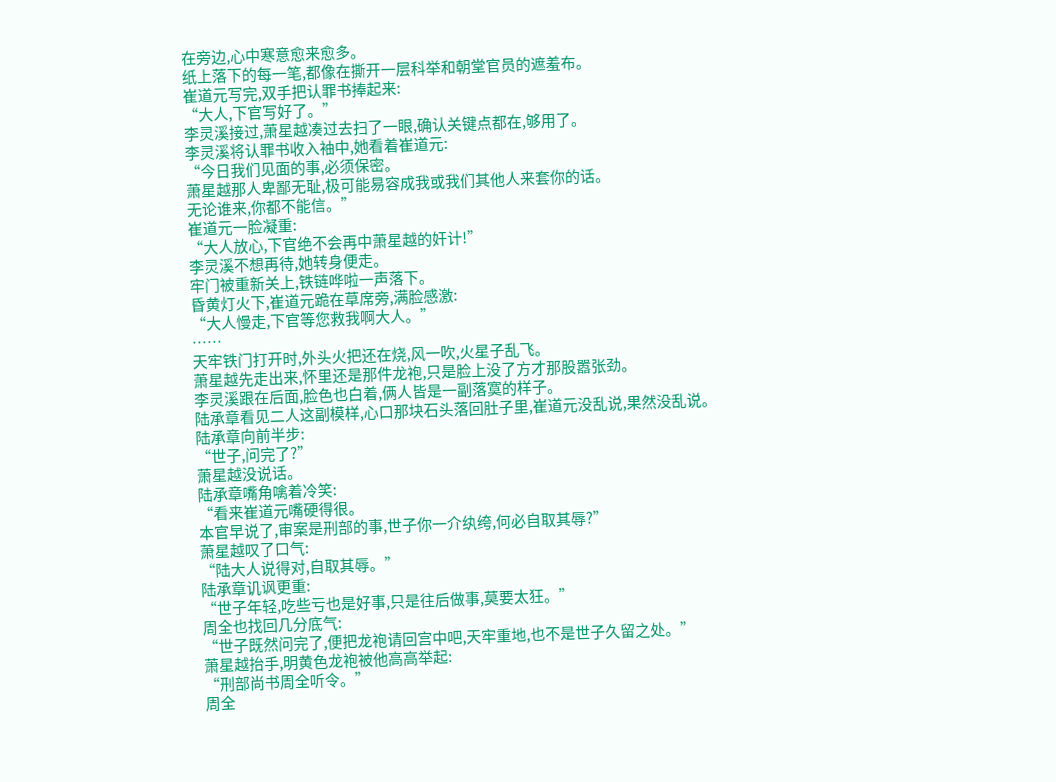在旁边,心中寒意愈来愈多。
纸上落下的每一笔,都像在撕开一层科举和朝堂官员的遮羞布。
崔道元写完,双手把认罪书捧起来:
“大人,下官写好了。”
李灵溪接过,萧星越凑过去扫了一眼,确认关键点都在,够用了。
李灵溪将认罪书收入袖中,她看着崔道元:
“今日我们见面的事,必须保密。
萧星越那人卑鄙无耻,极可能易容成我或我们其他人来套你的话。
无论谁来,你都不能信。”
崔道元一脸凝重:
“大人放心,下官绝不会再中萧星越的奸计!”
李灵溪不想再待,她转身便走。
牢门被重新关上,铁链哗啦一声落下。
昏黄灯火下,崔道元跪在草席旁,满脸感激:
“大人慢走,下官等您救我啊大人。”
……
天牢铁门打开时,外头火把还在烧,风一吹,火星子乱飞。
萧星越先走出来,怀里还是那件龙袍,只是脸上没了方才那股嚣张劲。
李灵溪跟在后面,脸色也白着,俩人皆是一副落寞的样子。
陆承章看见二人这副模样,心口那块石头落回肚子里,崔道元没乱说,果然没乱说。
陆承章向前半步:
“世子,问完了?”
萧星越没说话。
陆承章嘴角噙着冷笑:
“看来崔道元嘴硬得很。
本官早说了,审案是刑部的事,世子你一介纨绔,何必自取其辱?”
萧星越叹了口气:
“陆大人说得对,自取其辱。”
陆承章讥讽更重:
“世子年轻,吃些亏也是好事,只是往后做事,莫要太狂。”
周全也找回几分底气:
“世子既然问完了,便把龙袍请回宫中吧,天牢重地,也不是世子久留之处。”
萧星越抬手,明黄色龙袍被他高高举起:
“刑部尚书周全听令。”
周全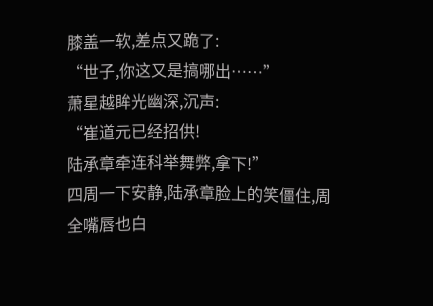膝盖一软,差点又跪了:
“世子,你这又是搞哪出……”
萧星越眸光幽深,沉声:
“崔道元已经招供!
陆承章牵连科举舞弊,拿下!”
四周一下安静,陆承章脸上的笑僵住,周全嘴唇也白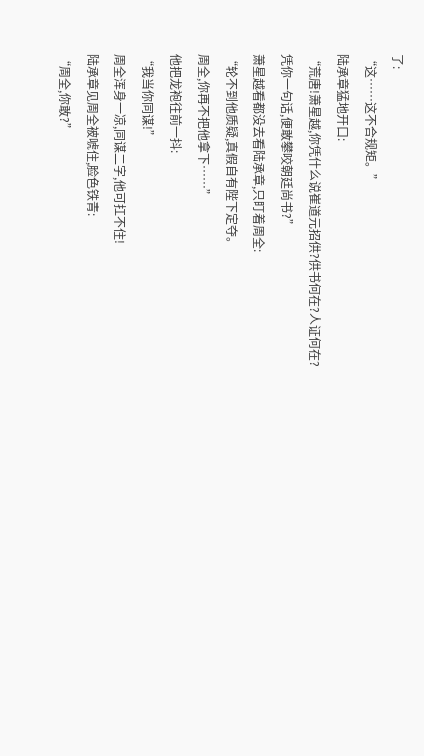了:
“这……这不合规矩。”
陆承章猛地开口:
“荒唐!萧星越,你凭什么说崔道元招供?供书何在?人证何在?
凭你一句话,便敢攀咬朝廷尚书?”
萧星越看都没去看陆承章,只盯着周全:
“轮不到他质疑,真假自有陛下定夺。
周全,你再不把他拿下……”
他把龙袍往前一抖:
“我当你同谋!”
周全浑身一凉,同谋二字,他可扛不住!
陆承章见周全被唬住,脸色铁青:
“周全,你敢?”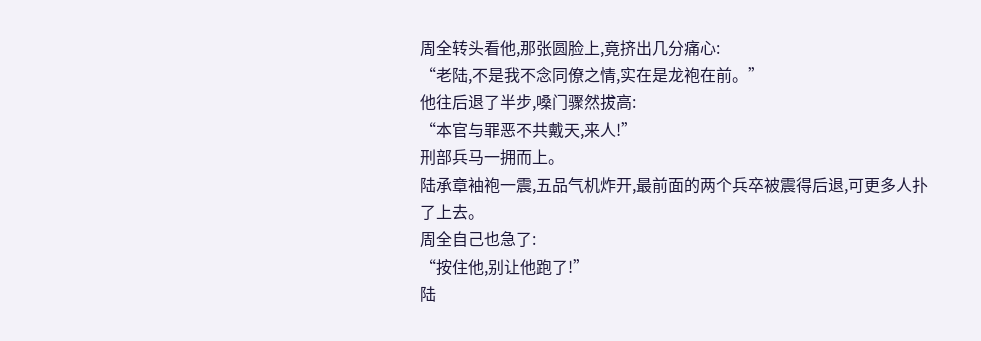周全转头看他,那张圆脸上,竟挤出几分痛心:
“老陆,不是我不念同僚之情,实在是龙袍在前。”
他往后退了半步,嗓门骤然拔高:
“本官与罪恶不共戴天,来人!”
刑部兵马一拥而上。
陆承章袖袍一震,五品气机炸开,最前面的两个兵卒被震得后退,可更多人扑了上去。
周全自己也急了:
“按住他,别让他跑了!”
陆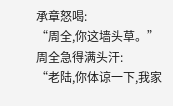承章怒喝:
“周全,你这墙头草。”
周全急得满头汗:
“老陆,你体谅一下,我家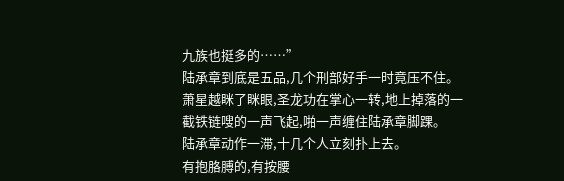九族也挺多的……”
陆承章到底是五品,几个刑部好手一时竟压不住。
萧星越眯了眯眼,圣龙功在掌心一转,地上掉落的一截铁链嗖的一声飞起,啪一声缠住陆承章脚踝。
陆承章动作一滞,十几个人立刻扑上去。
有抱胳膊的,有按腰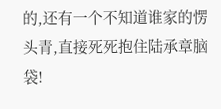的,还有一个不知道谁家的愣头青,直接死死抱住陆承章脑袋!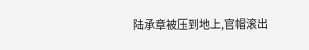陆承章被压到地上,官帽滚出